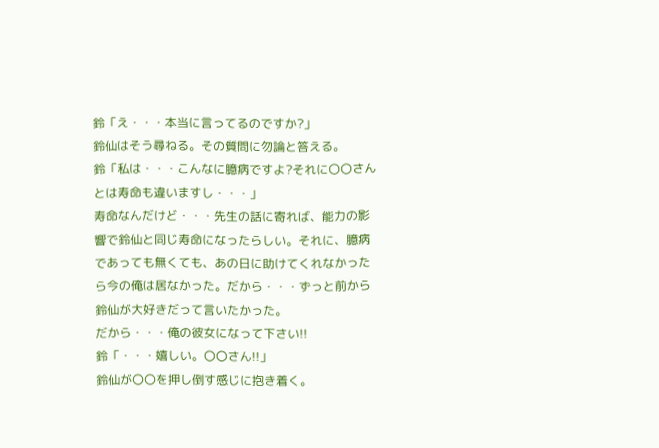鈴「え・・・本当に言ってるのですか?」
鈴仙はそう尋ねる。その質問に勿論と答える。
鈴「私は・・・こんなに臆病ですよ?それに〇〇さんとは寿命も違いますし・・・」
寿命なんだけど・・・先生の話に寄れば、能力の影響で鈴仙と同じ寿命になったらしい。それに、臆病であっても無くても、あの日に助けてくれなかったら今の俺は居なかった。だから・・・ずっと前から鈴仙が大好きだって言いたかった。
だから・・・俺の彼女になって下さい!!
鈴「・・・嬉しい。〇〇さん!!」
鈴仙が〇〇を押し倒す感じに抱き着く。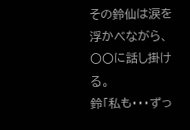その鈴仙は涙を浮かべながら、〇〇に話し掛ける。
鈴「私も・・・ずっ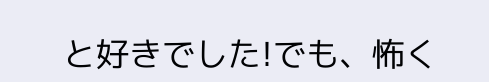と好きでした!でも、怖く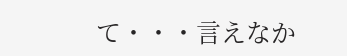て・・・言えなか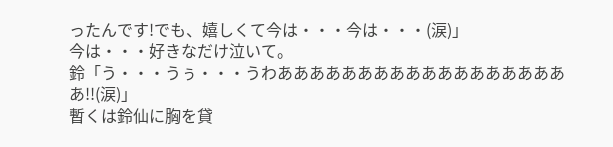ったんです!でも、嬉しくて今は・・・今は・・・(涙)」
今は・・・好きなだけ泣いて。
鈴「う・・・うぅ・・・うわあああああああああああああああああああ!!(涙)」
暫くは鈴仙に胸を貸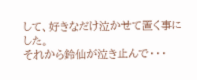して、好きなだけ泣かせて置く事にした。
それから鈴仙が泣き止んで・・・